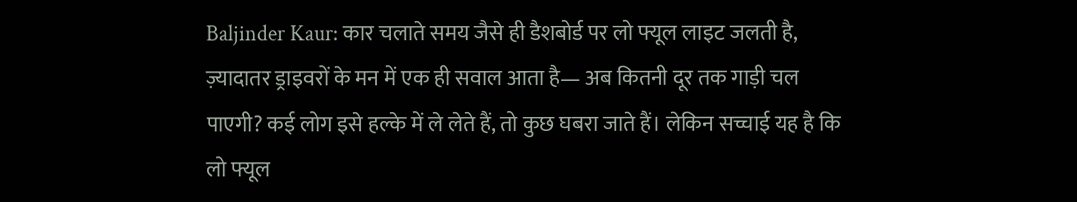Baljinder Kaur: कार चलाते समय जैसे ही डैशबोर्ड पर लो फ्यूल लाइट जलती है, ज़्यादातर ड्राइवरों के मन में एक ही सवाल आता है— अब कितनी दूर तक गाड़ी चल पाएगी? कई लोग इसे हल्के में ले लेते हैं, तो कुछ घबरा जाते हैं। लेकिन सच्चाई यह है कि लो फ्यूल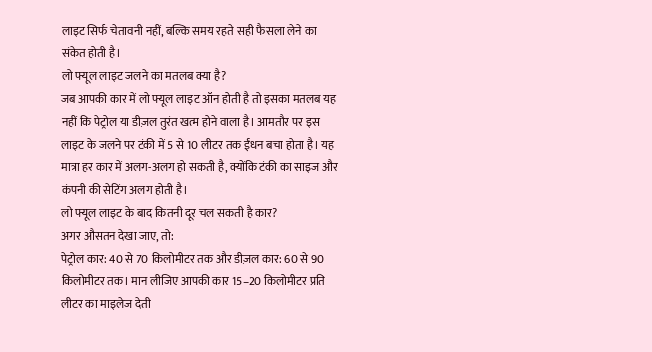लाइट सिर्फ चेतावनी नहीं, बल्कि समय रहते सही फैसला लेने का संकेत होती है।
लो फ्यूल लाइट जलने का मतलब क्या है?
जब आपकी कार में लो फ्यूल लाइट ऑन होती है तो इसका मतलब यह नहीं कि पेट्रोल या डीज़ल तुरंत खत्म होने वाला है। आमतौर पर इस लाइट के जलने पर टंकी में 5 से 10 लीटर तक ईंधन बचा होता है। यह मात्रा हर कार में अलग-अलग हो सकती है, क्योंकि टंकी का साइज और कंपनी की सेटिंग अलग होती है।
लो फ्यूल लाइट के बाद कितनी दूर चल सकती है कार?
अगर औसतन देखा जाए, तो:
पेट्रोल कार: 40 से 70 किलोमीटर तक और डीज़ल कार: 60 से 90 किलोमीटर तक। मान लीजिए आपकी कार 15–20 किलोमीटर प्रति लीटर का माइलेज देती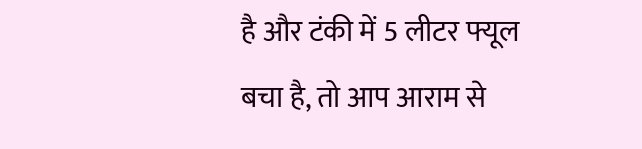है और टंकी में 5 लीटर फ्यूल बचा है, तो आप आराम से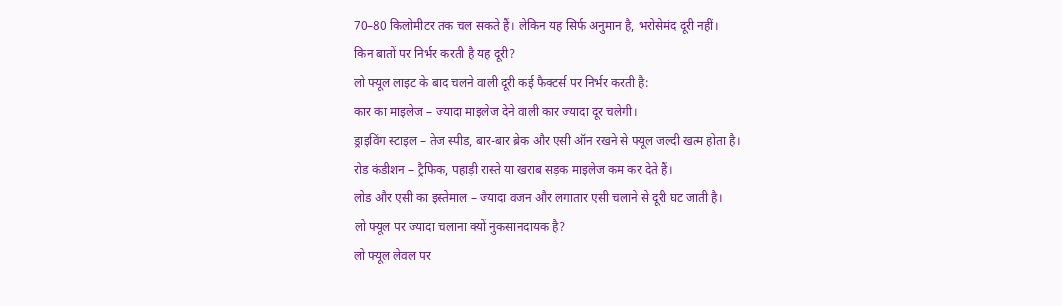70–80 किलोमीटर तक चल सकते हैं। लेकिन यह सिर्फ अनुमान है, भरोसेमंद दूरी नहीं।
किन बातों पर निर्भर करती है यह दूरी?
लो फ्यूल लाइट के बाद चलने वाली दूरी कई फैक्टर्स पर निर्भर करती है:
कार का माइलेज – ज्यादा माइलेज देने वाली कार ज्यादा दूर चलेगी।
ड्राइविंग स्टाइल – तेज स्पीड, बार-बार ब्रेक और एसी ऑन रखने से फ्यूल जल्दी खत्म होता है।
रोड कंडीशन – ट्रैफिक, पहाड़ी रास्ते या खराब सड़क माइलेज कम कर देते हैं।
लोड और एसी का इस्तेमाल – ज्यादा वजन और लगातार एसी चलाने से दूरी घट जाती है।
लो फ्यूल पर ज्यादा चलाना क्यों नुकसानदायक है?
लो फ्यूल लेवल पर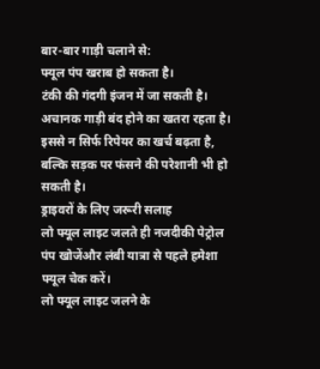बार-बार गाड़ी चलाने से:
फ्यूल पंप खराब हो सकता है।
टंकी की गंदगी इंजन में जा सकती है।
अचानक गाड़ी बंद होने का खतरा रहता है।
इससे न सिर्फ रिपेयर का खर्च बढ़ता है, बल्कि सड़क पर फंसने की परेशानी भी हो सकती है।
ड्राइवरों के लिए जरूरी सलाह
लो फ्यूल लाइट जलते ही नजदीकी पेट्रोल पंप खोजेंऔर लंबी यात्रा से पहले हमेशा फ्यूल चेक करें।
लो फ्यूल लाइट जलने के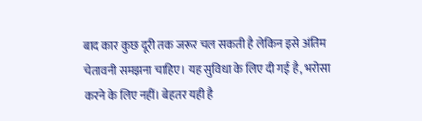बाद कार कुछ दूरी तक जरूर चल सकती है लेकिन इसे अंतिम चेतावनी समझना चाहिए। यह सुविधा के लिए दी गई है, भरोसा करने के लिए नहीं। बेहतर यही है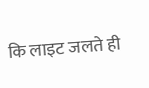कि लाइट जलते ही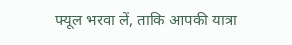फ्यूल भरवा लें, ताकि आपकी यात्रा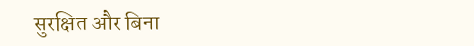सुरक्षित और बिना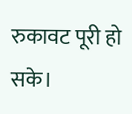रुकावट पूरी हो सके।